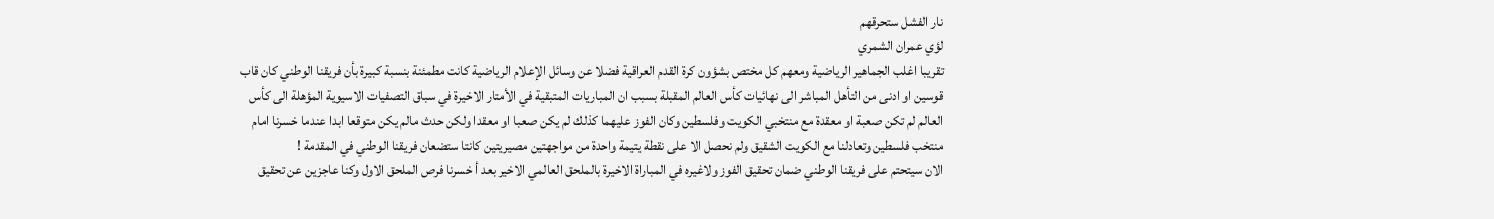نار الفشل ستحرقهم
لؤي عمران الشمري
تقريبا اغلب الجماهير الرياضية ومعهم كل مختص بشؤون كرة القدم العراقية فضلا عن وسائل الإعلام الرياضية كانت مطمئنة بنسبة كبيرة بأن فريقنا الوطني كان قاب قوسين او ادنى من التأهل المباشر الى نهائيات كأس العالم المقبلة بسبب ان المباريات المتبقية في الأمتار الاخيرة في سباق التصفيات الاسيوية المؤهلة الى كأس العالم لم تكن صعبة او معقدة مع منتخبي الكويت وفلسطين وكان الفوز عليهما كذلك لم يكن صعبا او معقدا ولكن حدث مالم يكن متوقعا ابدا عندما خسرنا امام منتخب فلسطين وتعادلنا مع الكويت الشقيق ولم نحصل الا على نقطة يتيمة واحدة من مواجهتين مصيريتين كانتا ستضعان فريقنا الوطني في المقدمة !
الان سيتحتم على فريقنا الوطني ضمان تحقيق الفوز ولاغيره في المباراة الاخيرة بالملحق العالمي الاخير بعد أ خسرنا فرص الملحق الاول وكنا عاجزين عن تحقيق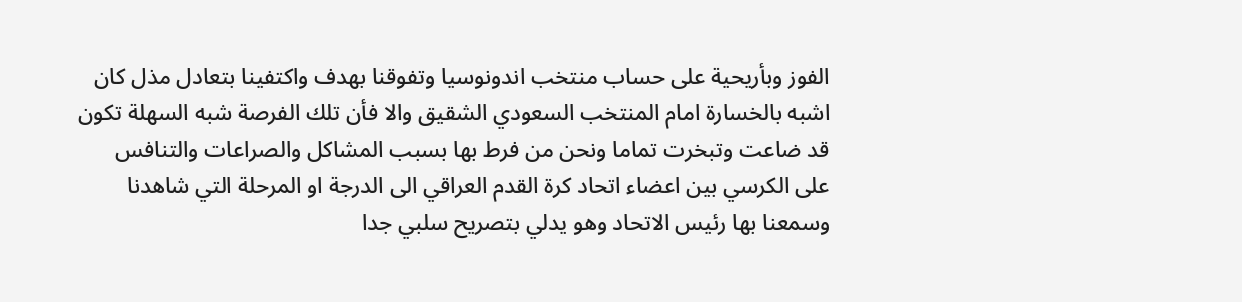الفوز وبأريحية على حساب منتخب اندونوسيا وتفوقنا بهدف واكتفينا بتعادل مذل كان اشبه بالخسارة امام المنتخب السعودي الشقيق والا فأن تلك الفرصة شبه السهلة تكون قد ضاعت وتبخرت تماما ونحن من فرط بها بسبب المشاكل والصراعات والتنافس على الكرسي بين اعضاء اتحاد كرة القدم العراقي الى الدرجة او المرحلة التي شاهدنا وسمعنا بها رئيس الاتحاد وهو يدلي بتصريح سلبي جدا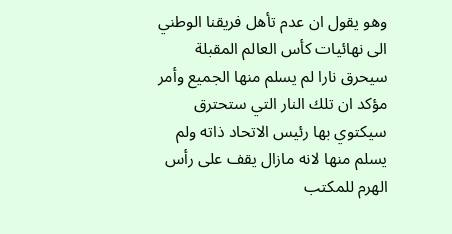وهو يقول ان عدم تأهل فريقنا الوطني الى نهائيات كأس العالم المقبلة سيحرق نارا لم يسلم منها الجميع وأمر مؤكد ان تلك النار التي ستحترق سيكتوي بها رئيس الاتحاد ذاته ولم يسلم منها لانه مازال يقف على رأس الهرم للمكتب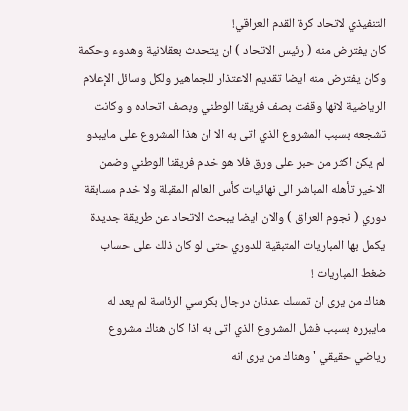التنفيذي لاتحاد كرة القدم العراقي!
كان يفترض منه ( رئيس الاتحاد ) ان يتحدث بعقلانية وهدوء وحكمة وكان يفترض منه ايضا تقديم الاعتذار للجماهير ولكل وسائل الإعلام الرياضية لانها وقفت بصف فريقنا الوطني وبصف اتحاده و وكانت تشجعه بسبب المشروع الذي اتى به الا ان هذا المشروع على مايبدو لم يكن اكثر من حبر على ورق فلا هو خدم فريقنا الوطني وضمن الاخير تأهله المباشر الى نهائيات كأس العالم المقبلة ولا خدم مسابقة دوري ( نجوم العراق ) والان ايضا يبحث الاتحاد عن طريقة جديدة يكمل بها المباريات المتبقية للدوري حتى لو كان ذلك على حساب ضغط المباريات !
هناك من يرى ان تمسك عدنان درجال بكرسي الرئاسة لم يعد له مايبرره بسبب فشل المشروع الذي اتى به اذا كان هناك مشروع رياضي حقيقي ' وهناك من يرى انه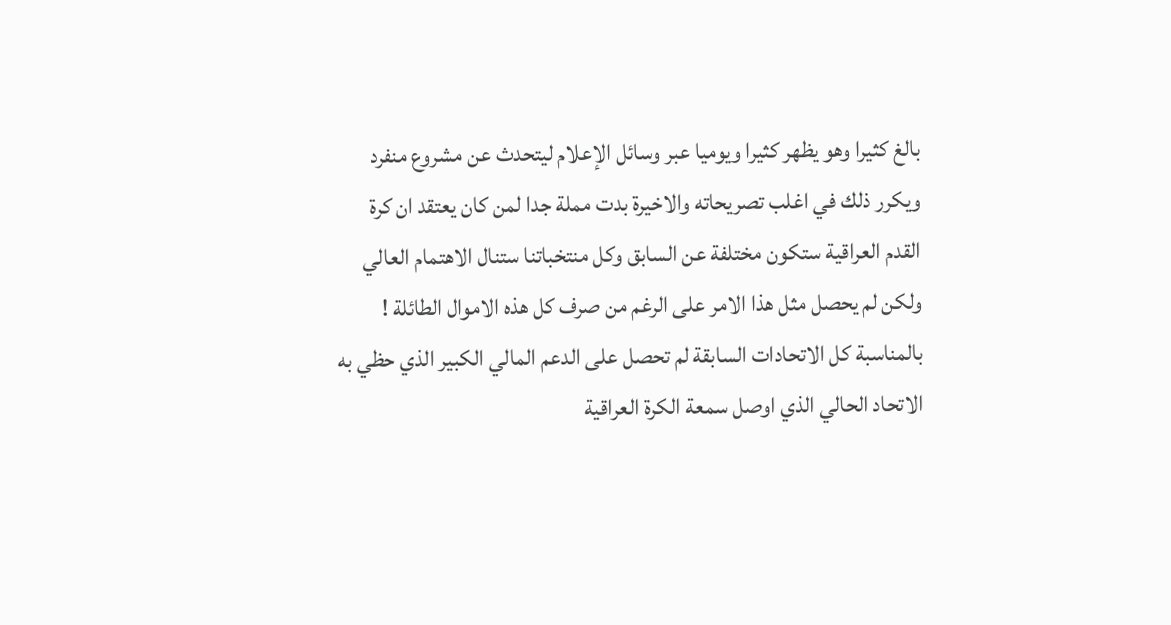بالغ كثيرا وهو يظهر كثيرا ويوميا عبر وسائل الإعلام ليتحدث عن مشروع منفرد ويكرر ذلك في اغلب تصريحاته والاخيرة بدت مملة جدا لمن كان يعتقد ان كرة القدم العراقية ستكون مختلفة عن السابق وكل منتخباتنا ستنال الاهتمام العالي ولكن لم يحصل مثل هذا الامر على الرغم من صرف كل هذه الاموال الطائلة !
بالمناسبة كل الاتحادات السابقة لم تحصل على الدعم المالي الكبير الذي حظي به الاتحاد الحالي الذي اوصل سمعة الكرة العراقية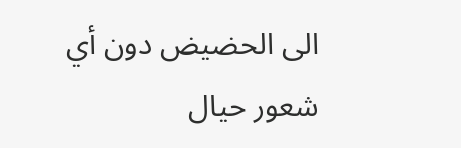الى الحضيض دون أي شعور حيال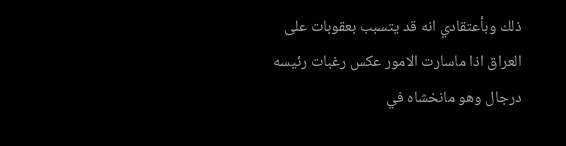ذلك وبأعتقادي انه قد يتسبب بعقوبات على العراق اذا ماسارت الامور عكس رغبات رئيسه درجال وهو مانخشاه في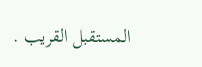المستقبل القريب .